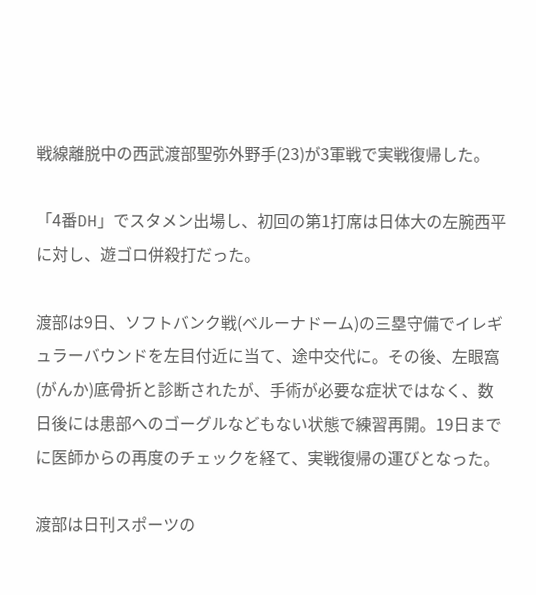戦線離脱中の西武渡部聖弥外野手(23)が3軍戦で実戦復帰した。

「4番DH」でスタメン出場し、初回の第1打席は日体大の左腕西平に対し、遊ゴロ併殺打だった。

渡部は9日、ソフトバンク戦(ベルーナドーム)の三塁守備でイレギュラーバウンドを左目付近に当て、途中交代に。その後、左眼窩(がんか)底骨折と診断されたが、手術が必要な症状ではなく、数日後には患部へのゴーグルなどもない状態で練習再開。19日までに医師からの再度のチェックを経て、実戦復帰の運びとなった。

渡部は日刊スポーツの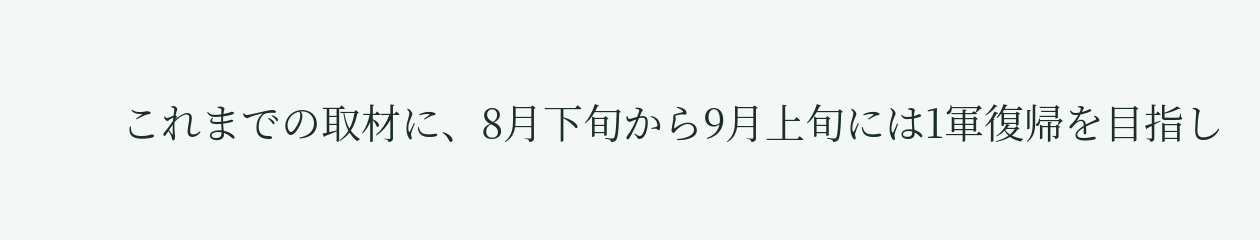これまでの取材に、8月下旬から9月上旬には1軍復帰を目指し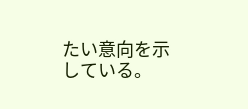たい意向を示している。